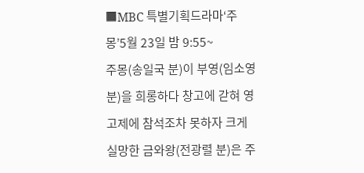■MBC 특별기획드라마‘주몽’5월 23일 밤 9:55~
주몽(송일국 분)이 부영(임소영 분)을 희롱하다 창고에 갇혀 영고제에 참석조차 못하자 크게 실망한 금와왕(전광렬 분)은 주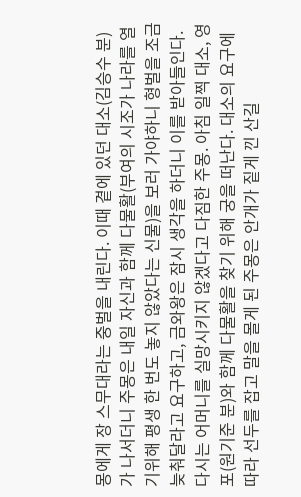몽에게 장 스무대라는 중벌을 내린다. 이때 곁에 있던 대소(김승수 분)가 나서더니 주몽은 내일 자신과 함께 다물활(부여의 시조가 나라를 열기위해 평생 한 번도 놓지 않았다는 신물)을 보러 가야하니 형벌을 조금 늦춰달라고 요구하고, 금와왕은 잠시 생각을 하더니 이를 받아들인다.
다시는 어머니를 실망시키지 않겠다고 다짐한 주몽. 아침 일찍 대소, 영포(원기준 분)와 함께 다물활을 찾기 위해 궁을 떠난다. 대소의 요구에 따라 선두를 잡고 말을 몰게 된 주몽은 안개가 짙게 낀 산길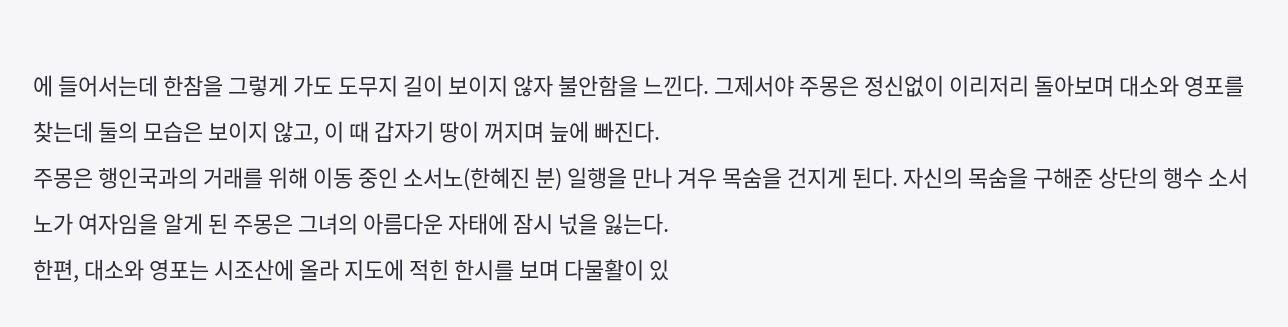에 들어서는데 한참을 그렇게 가도 도무지 길이 보이지 않자 불안함을 느낀다. 그제서야 주몽은 정신없이 이리저리 돌아보며 대소와 영포를 찾는데 둘의 모습은 보이지 않고, 이 때 갑자기 땅이 꺼지며 늪에 빠진다.
주몽은 행인국과의 거래를 위해 이동 중인 소서노(한혜진 분) 일행을 만나 겨우 목숨을 건지게 된다. 자신의 목숨을 구해준 상단의 행수 소서노가 여자임을 알게 된 주몽은 그녀의 아름다운 자태에 잠시 넋을 잃는다.
한편, 대소와 영포는 시조산에 올라 지도에 적힌 한시를 보며 다물활이 있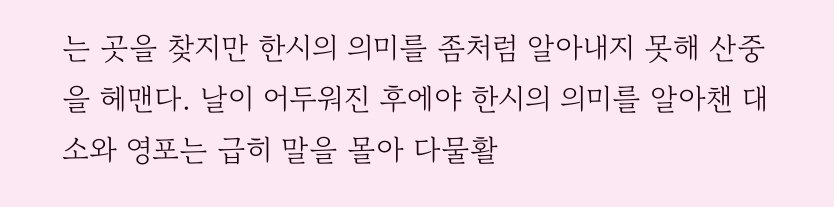는 곳을 찾지만 한시의 의미를 좀처럼 알아내지 못해 산중을 헤맨다. 날이 어두워진 후에야 한시의 의미를 알아챈 대소와 영포는 급히 말을 몰아 다물활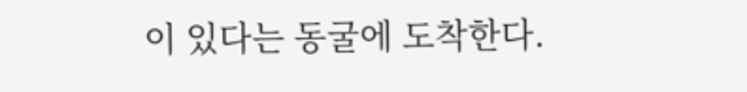이 있다는 동굴에 도착한다.